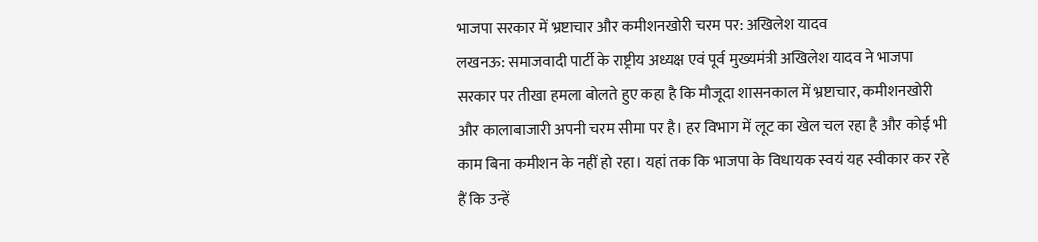भाजपा सरकार में भ्रष्टाचार और कमीशनखोरी चरम पर: अखिलेश यादव
लखनऊ: समाजवादी पार्टी के राष्ट्रीय अध्यक्ष एवं पूर्व मुख्यमंत्री अखिलेश यादव ने भाजपा सरकार पर तीखा हमला बोलते हुए कहा है कि मौजूदा शासनकाल में भ्रष्टाचार, कमीशनखोरी और कालाबाजारी अपनी चरम सीमा पर है। हर विभाग में लूट का खेल चल रहा है और कोई भी काम बिना कमीशन के नहीं हो रहा। यहां तक कि भाजपा के विधायक स्वयं यह स्वीकार कर रहे हैं कि उन्हें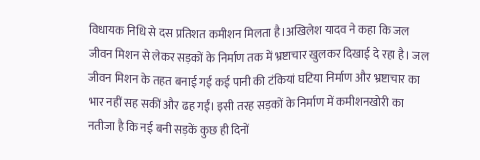विधायक निधि से दस प्रतिशत कमीशन मिलता है।अखिलेश यादव ने कहा कि जल जीवन मिशन से लेकर सड़कों के निर्माण तक में भ्रष्टाचार खुलकर दिखाई दे रहा है। जल जीवन मिशन के तहत बनाई गई कई पानी की टंकियां घटिया निर्माण और भ्रष्टाचार का भार नहीं सह सकीं और ढह गईं। इसी तरह सड़कों के निर्माण में कमीशनखोरी का नतीजा है कि नई बनी सड़कें कुछ ही दिनों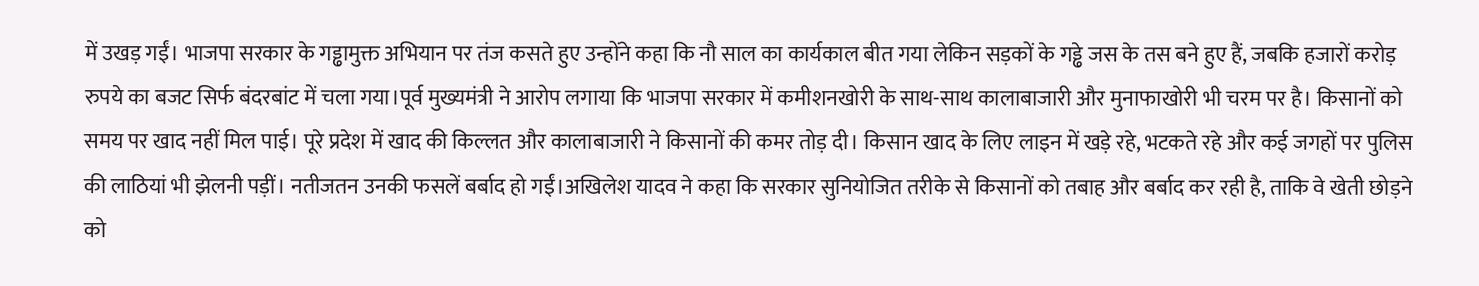में उखड़ गईं। भाजपा सरकार के गड्ढामुक्त अभियान पर तंज कसते हुए उन्होंने कहा कि नौ साल का कार्यकाल बीत गया लेकिन सड़कों के गड्ढे जस के तस बने हुए हैं, जबकि हजारों करोड़ रुपये का बजट सिर्फ बंदरबांट में चला गया।पूर्व मुख्यमंत्री ने आरोप लगाया कि भाजपा सरकार में कमीशनखोरी के साथ-साथ कालाबाजारी और मुनाफाखोरी भी चरम पर है। किसानों को समय पर खाद नहीं मिल पाई। पूरे प्रदेश में खाद की किल्लत और कालाबाजारी ने किसानों की कमर तोड़ दी। किसान खाद के लिए लाइन में खड़े रहे, भटकते रहे और कई जगहों पर पुलिस की लाठियां भी झेलनी पड़ीं। नतीजतन उनकी फसलें बर्बाद हो गईं।अखिलेश यादव ने कहा कि सरकार सुनियोजित तरीके से किसानों को तबाह और बर्बाद कर रही है, ताकि वे खेती छोड़ने को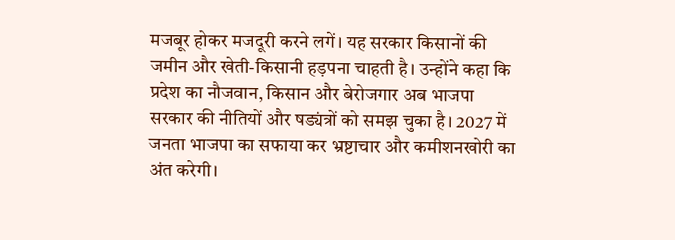मजबूर होकर मजदूरी करने लगें। यह सरकार किसानों की जमीन और खेती-किसानी हड़पना चाहती है। उन्होंने कहा कि प्रदेश का नौजवान, किसान और बेरोजगार अब भाजपा सरकार की नीतियों और षड्यंत्रों को समझ चुका है। 2027 में जनता भाजपा का सफाया कर भ्रष्टाचार और कमीशनखोरी का अंत करेगी।